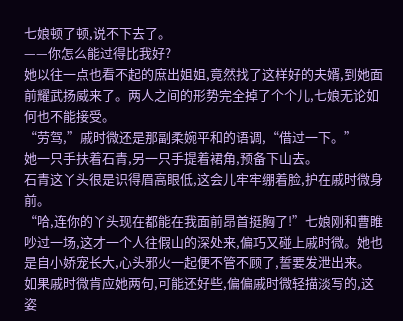七娘顿了顿,说不下去了。
——你怎么能过得比我好?
她以往一点也看不起的庶出姐姐,竟然找了这样好的夫婿,到她面前耀武扬威来了。两人之间的形势完全掉了个个儿,七娘无论如何也不能接受。
“劳驾,”戚时微还是那副柔婉平和的语调,“借过一下。”
她一只手扶着石青,另一只手提着裙角,预备下山去。
石青这丫头很是识得眉高眼低,这会儿牢牢绷着脸,护在戚时微身前。
“哈,连你的丫头现在都能在我面前昂首挺胸了!”七娘刚和曹睢吵过一场,这才一个人往假山的深处来,偏巧又碰上戚时微。她也是自小娇宠长大,心头邪火一起便不管不顾了,誓要发泄出来。
如果戚时微肯应她两句,可能还好些,偏偏戚时微轻描淡写的,这姿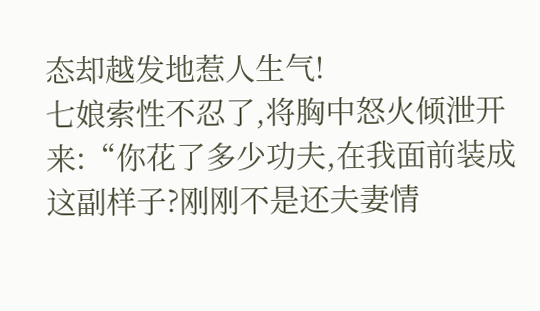态却越发地惹人生气!
七娘索性不忍了,将胸中怒火倾泄开来:“你花了多少功夫,在我面前装成这副样子?刚刚不是还夫妻情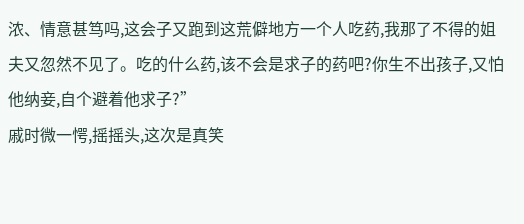浓、情意甚笃吗,这会子又跑到这荒僻地方一个人吃药,我那了不得的姐夫又忽然不见了。吃的什么药,该不会是求子的药吧?你生不出孩子,又怕他纳妾,自个避着他求子?”
戚时微一愕,摇摇头,这次是真笑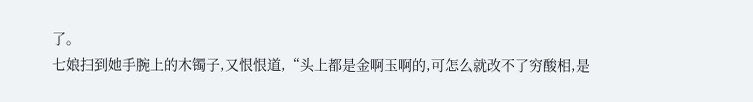了。
七娘扫到她手腕上的木镯子,又恨恨道,“头上都是金啊玉啊的,可怎么就改不了穷酸相,是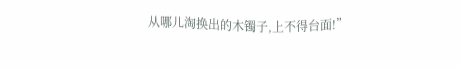从哪儿淘换出的木镯子,上不得台面!”